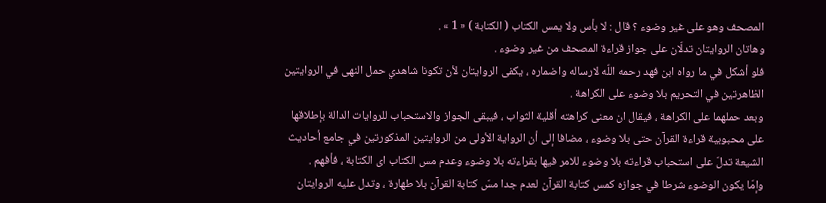المصحف وهو على غير وضوء ؟ قال : لا بأس ولا يمس الكتاب ( الكتابة ) « 1 » .
وهاتان الروايتان تدلّان على جواز قراءة المصحف من غير وضوء .
فلو أشكل في ما رواه ابن فهد رحمه اللّه لارساله واضماره ، يكفى الروايتان لأن تكونا شاهدي حمل النهى في الروايتين الظاهرتين في التحريم بلا وضوء على الكراهة .
وبعد حملهما على الكراهة ، فيقال ان معنى كراهته أقلية الثواب ، فيبقى الجواز والاستحباب للروايات الدالة بإطلاقها على محبوبية قراءة القرآن حتى بلا وضوء ، مضافا إلى أن الرواية الأولى من الروايتين المذكورتين في جامع أحاديث الشيعة تدلّ على استحباب قراءته بلا وضوء للامر فيها بقراءته بلا وضوء وعدم مس الكتاب اى الكتابة ، فأفهم .
وإمّا يكون الوضوء شرطا في جوازه كمس كتابة القرآن لعدم جدا مسّ كتابة القرآن بلا طهارة ، وتدل عليه الروايتان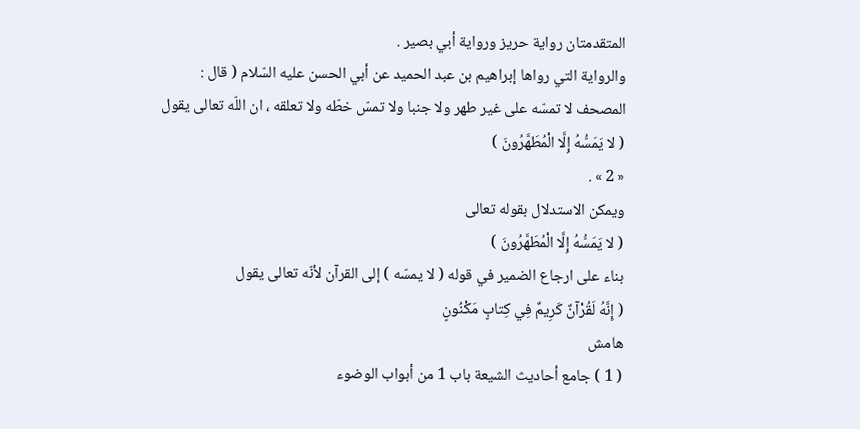المتقدمتان رواية حريز ورواية أبي بصير .
والرواية التي رواها إبراهيم بن عبد الحميد عن أبي الحسن عليه السّلام ( قال :
المصحف لا تمسّه على غير طهر ولا جنبا ولا تمسّ خطّه ولا تعلقه ، ان اللّه تعالى يقول
( لا يَمَسُّهُ إِلَّا الْمُطَهَّرُونَ )
« 2 » .
ويمكن الاستدلال بقوله تعالى
( لا يَمَسُّهُ إِلَّا الْمُطَهَّرُونَ )
بناء على ارجاع الضمير في قوله ( لا يمسّه ) إلى القرآن لأنّه تعالى يقول
( إِنَّهُ لَقُرْآنٌ كَرِيمٌ فِي كِتابٍ مَكْنُونٍ
هامش
( 1 ) جامع أحاديث الشيعة باب 1 من أبواب الوضوء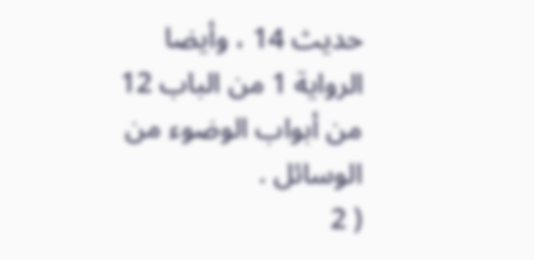حديث 14 ، وأيضا الرواية 1 من الباب 12 من أبواب الوضوء من الوسائل .
( 2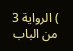) الرواية 3 من الباب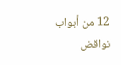12 من أبواب نواقض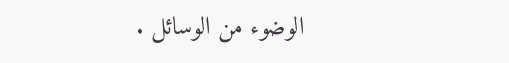الوضوء من الوسائل .